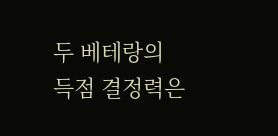두 베테랑의 득점 결정력은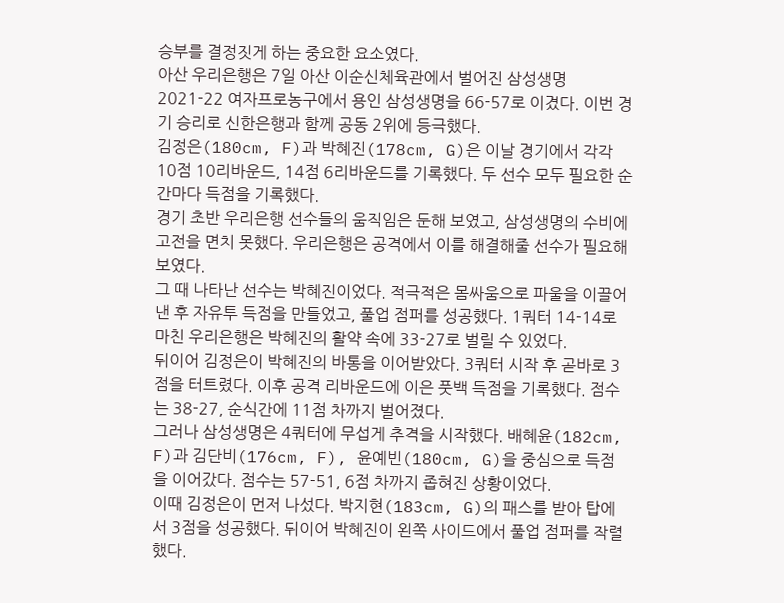승부를 결정짓게 하는 중요한 요소였다.
아산 우리은행은 7일 아산 이순신체육관에서 벌어진 삼성생명 2021-22 여자프로농구에서 용인 삼성생명을 66-57로 이겼다. 이번 경기 승리로 신한은행과 함께 공동 2위에 등극했다.
김정은(180cm, F)과 박혜진(178cm, G)은 이날 경기에서 각각 10점 10리바운드, 14점 6리바운드를 기록했다. 두 선수 모두 필요한 순간마다 득점을 기록했다.
경기 초반 우리은행 선수들의 움직임은 둔해 보였고, 삼성생명의 수비에 고전을 면치 못했다. 우리은행은 공격에서 이를 해결해줄 선수가 필요해 보였다.
그 때 나타난 선수는 박혜진이었다. 적극적은 몸싸움으로 파울을 이끌어 낸 후 자유투 득점을 만들었고, 풀업 점퍼를 성공했다. 1쿼터 14-14로 마친 우리은행은 박혜진의 활약 속에 33-27로 벌릴 수 있었다.
뒤이어 김정은이 박혜진의 바통을 이어받았다. 3쿼터 시작 후 곧바로 3점을 터트렸다. 이후 공격 리바운드에 이은 풋백 득점을 기록했다. 점수는 38-27, 순식간에 11점 차까지 벌어졌다.
그러나 삼성생명은 4쿼터에 무섭게 추격을 시작했다. 배혜윤(182cm, F)과 김단비(176cm, F), 윤예빈(180cm, G)을 중심으로 득점을 이어갔다. 점수는 57-51, 6점 차까지 좁혀진 상황이었다.
이때 김정은이 먼저 나섰다. 박지현(183cm, G)의 패스를 받아 탑에서 3점을 성공했다. 뒤이어 박혜진이 왼쪽 사이드에서 풀업 점퍼를 작렬했다.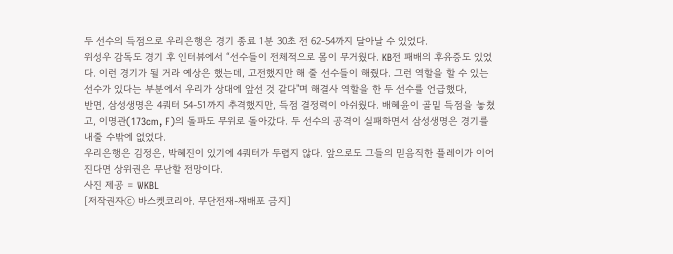두 선수의 득점으로 우리은행은 경기 종료 1분 30초 전 62-54까지 달아날 수 있었다.
위성우 감독도 경기 후 인터뷰에서 “선수들이 전체적으로 몸이 무거웠다. KB전 패배의 후유증도 있었다. 이런 경기가 될 거라 예상은 했는데, 고전했지만 해 줄 선수들이 해줬다. 그런 역할을 할 수 있는 선수가 있다는 부분에서 우리가 상대에 앞선 것 같다"며 해결사 역할을 한 두 선수를 언급했다,
반면, 삼성생명은 4쿼터 54-51까지 추격했지만, 득점 결정력이 아쉬웠다. 배혜윤이 골밑 득점을 놓쳤고, 이명관(173cm, F)의 돌파도 무위로 돌아갔다. 두 선수의 공격이 실패하면서 삼성생명은 경기를 내줄 수밖에 없었다.
우리은행은 김정은, 박혜진이 있기에 4쿼터가 두렵지 않다. 앞으로도 그들의 믿음직한 플레이가 이어진다면 상위권은 무난할 전망이다.
사진 제공 = WKBL
[저작권자ⓒ 바스켓코리아. 무단전재-재배포 금지]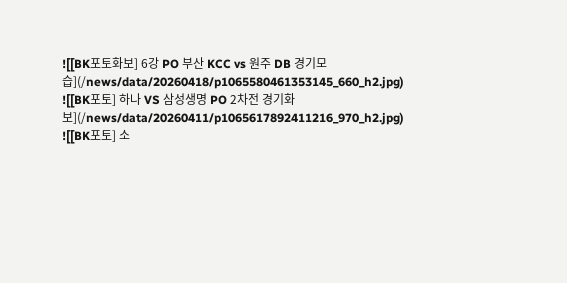![[BK포토화보] 6강 PO 부산 KCC vs 원주 DB 경기모습](/news/data/20260418/p1065580461353145_660_h2.jpg)
![[BK포토] 하나 VS 삼성생명 PO 2차전 경기화보](/news/data/20260411/p1065617892411216_970_h2.jpg)
![[BK포토] 소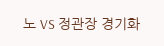노 VS 정관장 경기화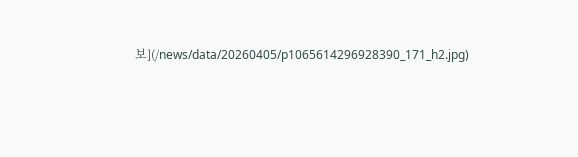보](/news/data/20260405/p1065614296928390_171_h2.jpg)